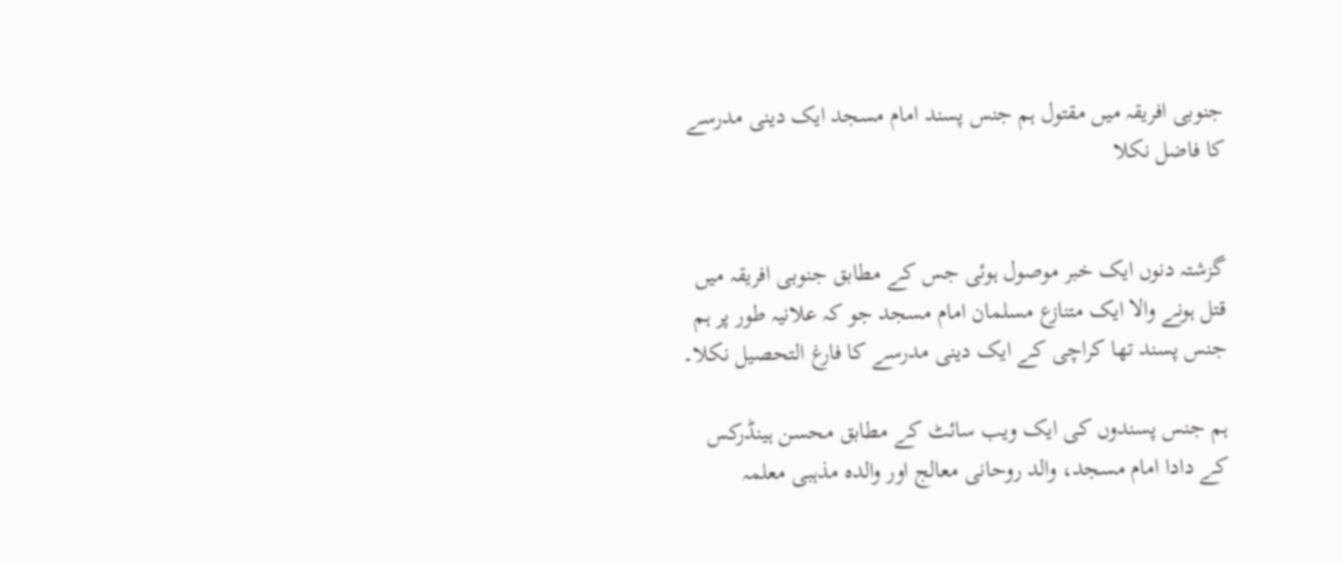جنوبی افریقہ میں مقتول ہم جنس پسند امام مسجد ایک دینی مدرسے کا فاضل نکلا


گزشتہ دنوں ایک خبر موصول ہوئی جس کے مطابق جنوبی افریقہ میں قتل ہونے والا ایک متنازع مسلمان امام مسجد جو کہ علانیہ طور پر ہم جنس پسند تھا کراچی کے ایک دینی مدرسے کا فارغ التحصیل نکلا۔

ہم جنس پسندوں کی ایک ویب سائٹ کے مطابق محسن ہینڈرکس کے دادا امام مسجد، والد روحانی معالج اور والدہ مذہبی معلمہ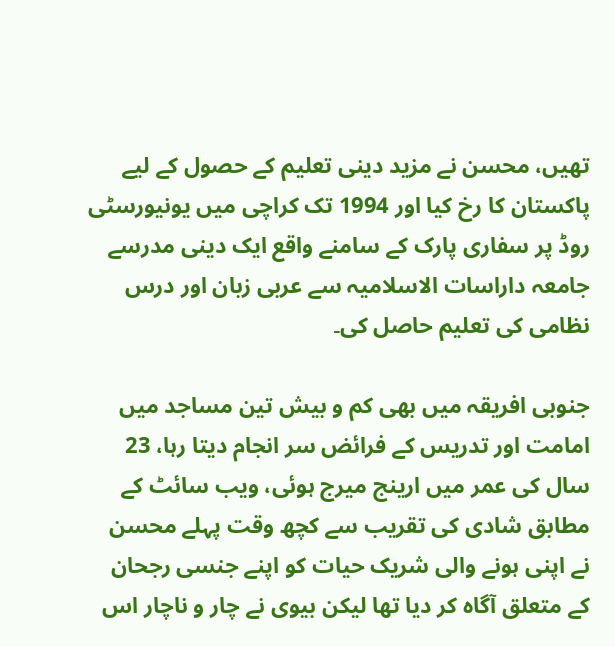تھیں، محسن نے مزید دینی تعلیم کے حصول کے لیے پاکستان کا رخ کیا اور 1994 تک کراچی میں یونیورسٹی روڈ پر سفاری پارک کے سامنے واقع ایک دینی مدرسے جامعہ داراسات الاسلامیہ سے عربی زبان اور درس نظامی کی تعلیم حاصل کی۔

جنوبی افریقہ میں بھی کم و بیش تین مساجد میں امامت اور تدریس کے فرائض سر انجام دیتا رہا، 23 سال کی عمر میں ارینج میرج ہوئی، ویب سائٹ کے مطابق شادی کی تقریب سے کچھ وقت پہلے محسن نے اپنی ہونے والی شریک حیات کو اپنے جنسی رجحان کے متعلق آگاہ کر دیا تھا لیکن بیوی نے چار و ناچار اس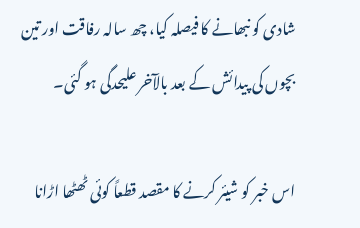شادی کو نبھانے کا فیصلہ کیا، چھ سالہ رفاقت اور تین بچوں کی پیدائش کے بعد بالآخر علیحدگی ہو گئی۔

اس خبر کو شیئر کرنے کا مقصد قطعاً کوئی ٹھٹھا اڑانا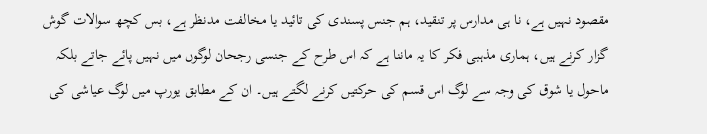مقصود نہیں ہے، نا ہی مدارس پر تنقید، ہم جنس پسندی کی تائید یا مخالفت مدنظر ہے، بس کچھ سوالات گوش گزار کرنے ہیں، ہماری مذہبی فکر کا یہ ماننا ہے کہ اس طرح کے جنسی رجحان لوگوں میں نہیں پائے جاتے بلکہ ماحول یا شوق کی وجہ سے لوگ اس قسم کی حرکتیں کرنے لگتے ہیں۔ ان کے مطابق یورپ میں لوگ عیاشی کی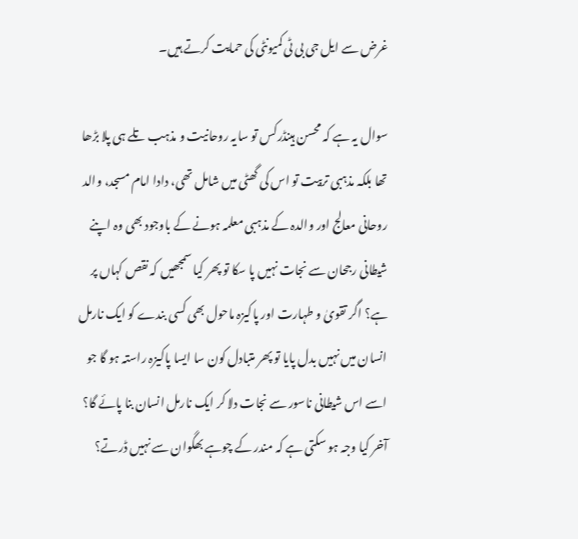غرض سے ایل جی بی ٹی کمیونٹی کی حمایت کرتے ہیں۔

سوال یہ ہے کہ محسن ہینڈرکس تو سایہ روحانیت و مذہب تلے ہی پلا بڑھا تھا بلکہ مذہبی تربیت تو اس کی گھٹی میں شامل تھی، دادا امام مسجد، والد روحانی معالج اور والدہ کے مذہبی معلمہ ہونے کے باوجود بھی وہ اپنے شیطانی رجحان سے نجات نہیں پا سکا تو پھر کیا سمجھیں کہ نقص کہاں پر ہے؟ اگر تقویٰ و طہارت اور پاکیزہ ماحول بھی کسی بندے کو ایک نارمل انسان میں نہیں بدل پایا تو پھر متبادل کون سا ایسا پاکیزہ راستہ ہو گا جو اسے اس شیطانی ناسور سے نجات دلا کر ایک نارمل انسان بنا پائے گا؟ آخر کیا وجہ ہو سکتی ہے کہ مندر کے چوہے بھگوان سے نہیں ڈرتے؟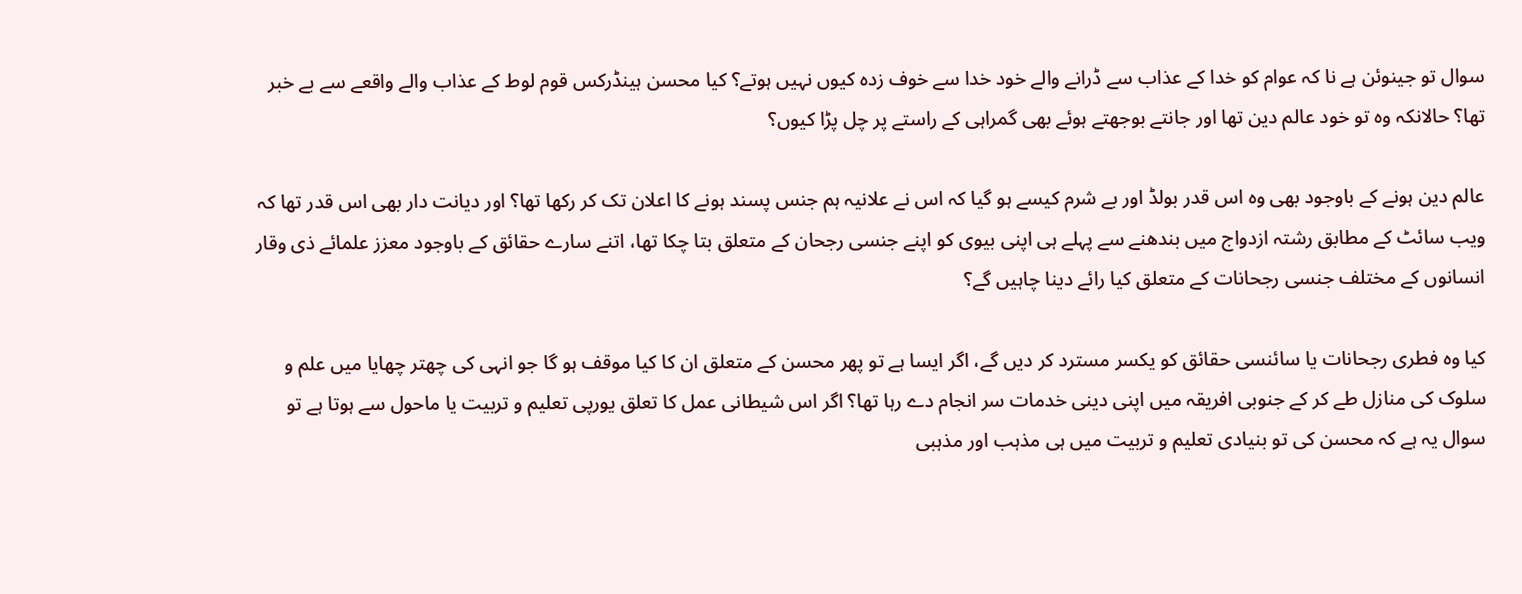سوال تو جینوئن ہے نا کہ عوام کو خدا کے عذاب سے ڈرانے والے خود خدا سے خوف زدہ کیوں نہیں ہوتے؟ کیا محسن ہینڈرکس قوم لوط کے عذاب والے واقعے سے بے خبر تھا؟ حالانکہ وہ تو خود عالم دین تھا اور جانتے بوجھتے ہوئے بھی گمراہی کے راستے پر چل پڑا کیوں؟

عالم دین ہونے کے باوجود بھی وہ اس قدر بولڈ اور بے شرم کیسے ہو گیا کہ اس نے علانیہ ہم جنس پسند ہونے کا اعلان تک کر رکھا تھا؟ اور دیانت دار بھی اس قدر تھا کہ ویب سائٹ کے مطابق رشتہ ازدواج میں بندھنے سے پہلے ہی اپنی بیوی کو اپنے جنسی رجحان کے متعلق بتا چکا تھا، اتنے سارے حقائق کے باوجود معزز علمائے ذی وقار انسانوں کے مختلف جنسی رجحانات کے متعلق کیا رائے دینا چاہیں گے؟

کیا وہ فطری رجحانات یا سائنسی حقائق کو یکسر مسترد کر دیں گے، اگر ایسا ہے تو پھر محسن کے متعلق ان کا کیا موقف ہو گا جو انہی کی چھتر چھایا میں علم و سلوک کی منازل طے کر کے جنوبی افریقہ میں اپنی دینی خدمات سر انجام دے رہا تھا؟ اگر اس شیطانی عمل کا تعلق یورپی تعلیم و تربیت یا ماحول سے ہوتا ہے تو سوال یہ ہے کہ محسن کی تو بنیادی تعلیم و تربیت میں ہی مذہب اور مذہبی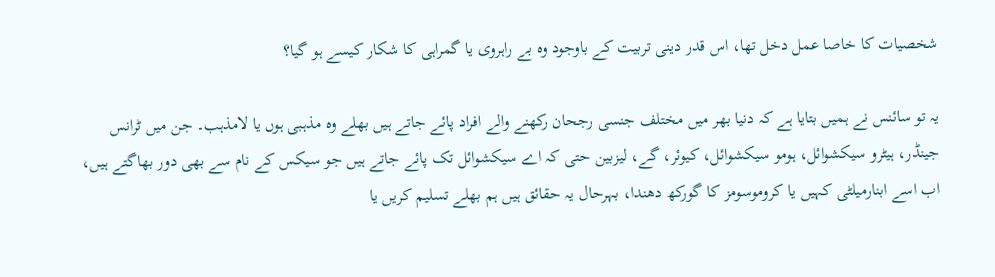شخصیات کا خاصا عمل دخل تھا، اس قدر دینی تربیت کے باوجود وہ بے راہروی یا گمراہی کا شکار کیسے ہو گیا؟

یہ تو سائنس نے ہمیں بتایا ہے کہ دنیا بھر میں مختلف جنسی رجحان رکھنے والے افراد پائے جاتے ہیں بھلے وہ مذہبی ہوں یا لامذہب۔ جن میں ٹرانس جینڈر، ہیٹرو سیکشوائل، ہومو سیکشوائل، کیوئر، گے، لیزبین حتی کہ اے سیکشوائل تک پائے جاتے ہیں جو سیکس کے نام سے بھی دور بھاگتے ہیں، اب اسے ابنارمیلٹی کہیں یا کروموسومز کا گورکھ دھندا، بہرحال یہ حقائق ہیں ہم بھلے تسلیم کریں یا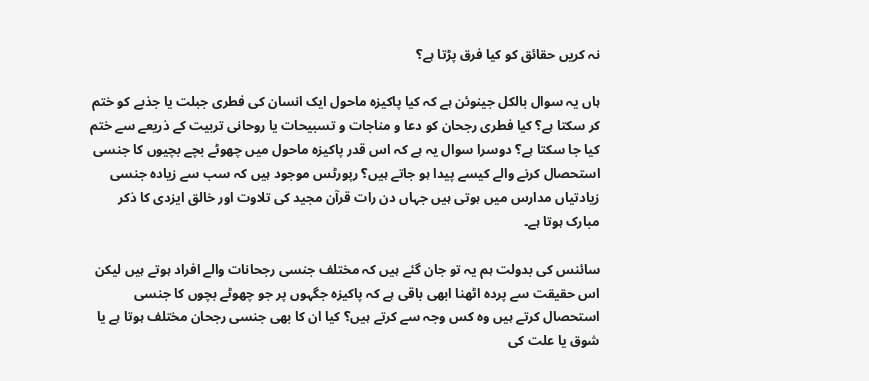نہ کریں حقائق کو کیا فرق پڑتا ہے؟

ہاں یہ سوال بالکل جینوئن ہے کہ کیا پاکیزہ ماحول ایک انسان کی فطری جبلت یا جذبے کو ختم کر سکتا ہے؟ کیا فطری رجحان کو دعا و مناجات و تسبیحات یا روحانی تربیت کے ذریعے سے ختم کیا جا سکتا ہے؟ دوسرا سوال یہ ہے کہ اس قدر پاکیزہ ماحول میں چھوٹے بچے بچیوں کا جنسی استحصال کرنے والے کیسے پیدا ہو جاتے ہیں؟ رپورٹس موجود ہیں کہ سب سے زیادہ جنسی زیادتیاں مدارس میں ہوتی ہیں جہاں دن رات قرآن مجید کی تلاوت اور خالق ایزدی کا ذکر مبارک ہوتا ہے۔

سائنس کی بدولت ہم یہ تو جان گئے ہیں کہ مختلف جنسی رجحانات والے افراد ہوتے ہیں لیکن اس حقیقت سے پردہ اٹھنا ابھی باقی ہے کہ پاکیزہ جگہوں پر جو چھوٹے بچوں کا جنسی استحصال کرتے ہیں وہ کس وجہ سے کرتے ہیں؟ کیا ان کا بھی جنسی رجحان مختلف ہوتا ہے یا شوق یا علت کی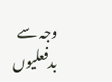وجہ سے بدفعلیوں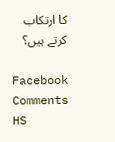کا ارتکاب کرتے ہیں؟

Facebook Comments HS